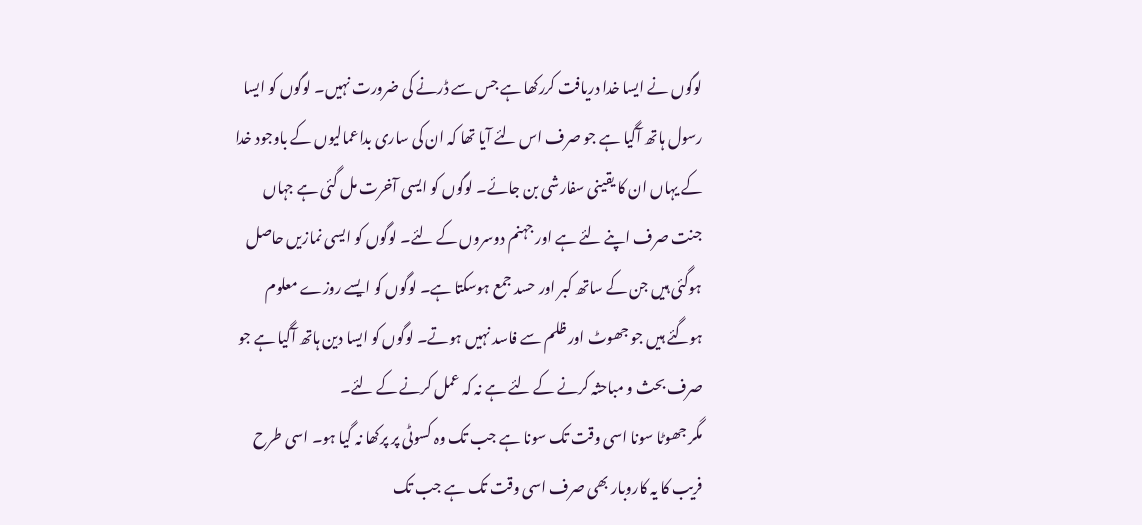لوگوں نے ایسا خدا دریافت کررکھا ہے جس سے ڈرنے کی ضرورت نہیں۔ لوگوں کو ایسا رسول ہاتھ آگیا ہے جو صرف اس لئے آیا تھا کہ ان کی ساری بداعمالیوں کے باوجود خدا کے یہاں ان کا یقینی سفارشی بن جائے۔ لوگوں کو ایسی آخرت مل گئی ہے جہاں جنت صرف اپنے لئے ہے اور جہنم دوسروں کے لئے۔ لوگوں کو ایسی نمازیں حاصل ہوگئی ہیں جن کے ساتھ کبر اور حسد جمع ہوسکتا ہے۔ لوگوں کو ایسے روزے معلوم ہوگئے ہیں جو جھوٹ اور ظلم سے فاسد نہیں ہوتے۔ لوگوں کو ایسا دین ہاتھ آگیا ہے جو صرف بحث و مباحثہ کرنے کے لئے ہے نہ کہ عمل کرنے کے لئے۔
مگر جھوٹا سونا اسی وقت تک سونا ہے جب تک وہ کسوٹی پر پرکھا نہ گیا ہو۔ اسی طرح فریب کا یہ کاروبار بھی صرف اسی وقت تک ہے جب تک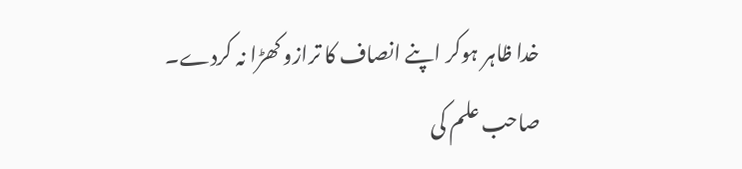خدا ظاہر ہوکر اپنے انصاف کا ترازو کھڑا نہ کردے۔
صاحب علم کی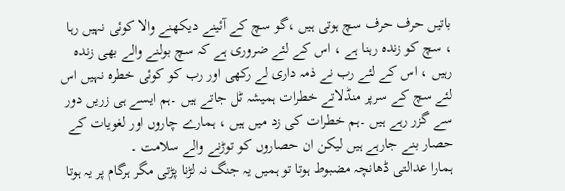باتیں حرف حرف سچ ہوتی ہیں ،گو سچ کے آئینے دیکھنے والا کوئی نہیں رہا ، سچ کو زندہ رہنا ہے ، اس کے لئے ضروری ہے کہ سچ بولنے والے بھی زندہ رہیں ، اس کے لئے رب نے ذمہ داری لے رکھی اور رب کو کوئی خطرہ نہیں اس لئے سچ کے سرپر منڈلاتے خطرات ہمیشہ ٹل جاتے ہیں ۔ہم ایسے ہی زریں دور سے گزر رہے ہیں ۔ہم خطرات کی زد میں ہیں ، ہمارے چاروں اور لغویات کے حصار بنے جارہے ہیں لیکن ان حصاروں کو توڑنے والے سلامت ۔
ہمارا عدالتی ڈھانچہ مضبوط ہوتا تو ہمیں یہ جنگ نہ لڑنا پڑتی مگر ہرگام پر یہ ہوتا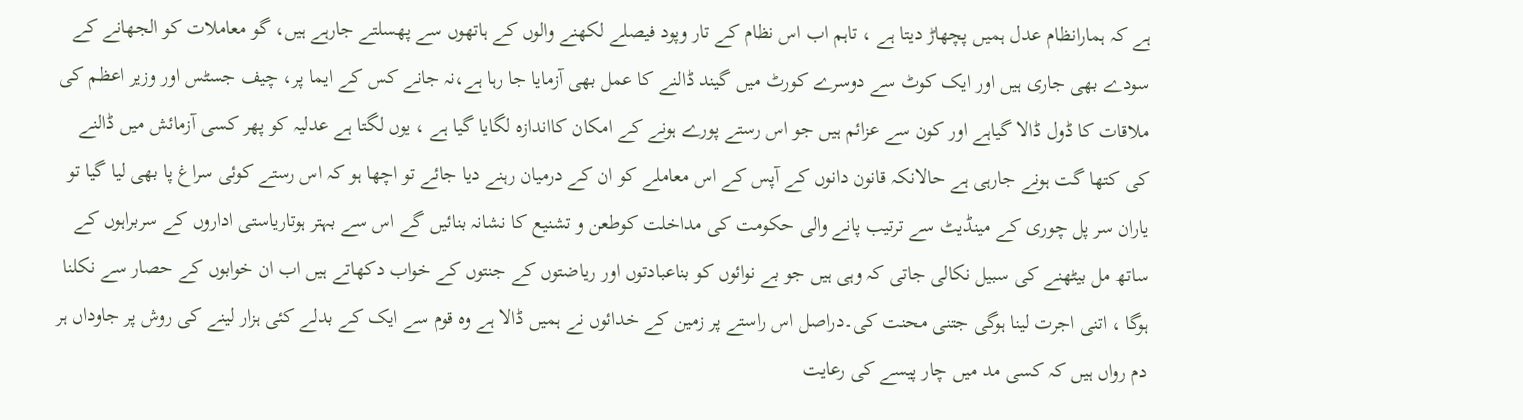ہے کہ ہمارانظام عدل ہمیں پچھاڑ دیتا ہے ، تاہم اب اس نظام کے تار وپود فیصلے لکھنے والوں کے ہاتھوں سے پھسلتے جارہے ہیں، گو معاملات کو الجھانے کے سودے بھی جاری ہیں اور ایک کوٹ سے دوسرے کورٹ میں گیند ڈالنے کا عمل بھی آزمایا جا رہا ہے،نہ جانے کس کے ایما پر، چیف جسٹس اور وزیر اعظم کی ملاقات کا ڈول ڈالا گیاہے اور کون سے عزائم ہیں جو اس رستے پورے ہونے کے امکان کااندازہ لگایا گیا ہے ، یوں لگتا ہے عدلیہ کو پھر کسی آزمائش میں ڈالنے کی کتھا گت ہونے جارہی ہے حالانکہ قانون دانوں کے آپس کے اس معاملے کو ان کے درمیان رہنے دیا جائے تو اچھا ہو کہ اس رستے کوئی سراغ پا بھی لیا گیا تو یاران سر پل چوری کے مینڈیٹ سے ترتیب پانے والی حکومت کی مداخلت کوطعن و تشنیع کا نشانہ بنائیں گے اس سے بہتر ہوتاریاستی اداروں کے سربراہوں کے ساتھ مل بیٹھنے کی سبیل نکالی جاتی کہ وہی ہیں جو بے نوائوں کو بناعبادتوں اور ریاضتوں کے جنتوں کے خواب دکھاتے ہیں اب ان خوابوں کے حصار سے نکلنا ہوگا ، اتنی اجرت لینا ہوگی جتنی محنت کی۔دراصل اس راستے پر زمین کے خدائوں نے ہمیں ڈالا ہے وہ قوم سے ایک کے بدلے کئی ہزار لینے کی روش پر جاوداں ہر دم رواں ہیں کہ کسی مد میں چار پیسے کی رعایت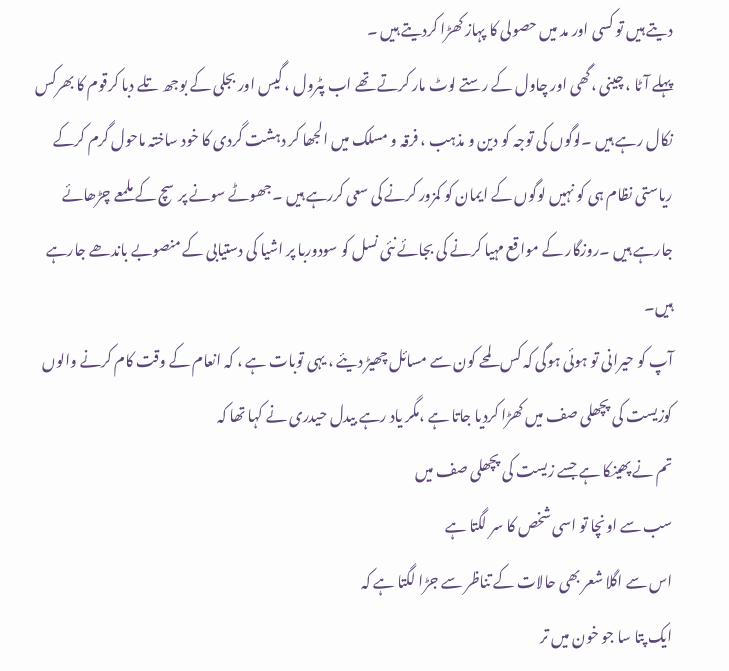دیتے ہیں تو کسی اور مد میں حصولی کا پہاز کھڑا کردیتے ہیں ۔
پہلے آٹا ، چینی ،گھی اور چاول کے رستے لوٹ مار کرتے تھے اب پٹرول ، گیس اور بجلی کے بوجھ تلے دبا کرقوم کا بھرکس نکال رہے ہیں ۔لوگوں کی توجہ کو دین و مذہب ، فرقہ و مسلک میں الجھا کر دہشت گردی کا خود ساختہ ماحول گرم کرکے ریاستی نظام ہی کو نہیں لوگوں کے ایمان کو کمزور کرنے کی سعی کررہے ہیں ۔جھوٹے سونے پرسچ کے ملمعے چڑھائے جارہے ہیں ۔روزگار کے مواقع مہیا کرنے کی بجائے نئی نسل کو سودوربا پر اشیا کی دستیابی کے منصوبے باندھے جارہے ہیں۔
آپ کو حیرانی تو ہوئی ہوگی کہ کس لمحے کون سے مسائل چھیڑ دیئے ، یہی توبات ہے ، کہ انعام کے وقت کام کرنے والوں کوزیست کی پچھلی صف میں کھڑا کردیا جاتا ہے ،مگر یاد رہے بیدل حیدری نے کہا تھا کہ
تم نے پھینکا ہے جسے زیست کی پچھلی صف میں
سب سے اونچا تو اسی شخص کا سر لگتا ہے
اس سے اگلا شعر بھی حالات کے تناظر سے جڑا لگتا ہے کہ
ایک پتا سا جو خون میں تر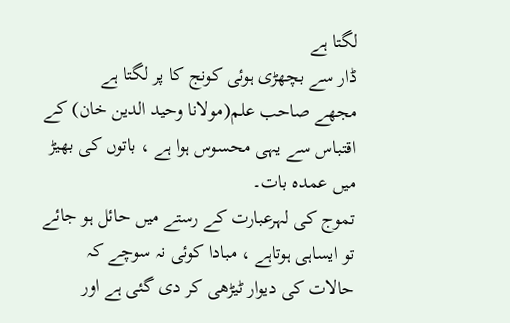لگتا ہے
ڈار سے بچھڑی ہوئی کونج کا پر لگتا ہے
مجھے صاحب علم(مولانا وحید الدین خان) کے اقتباس سے یہی محسوس ہوا ہے ، باتوں کی بھیڑ میں عمدہ بات۔
تموج کی لہرعبارت کے رستے میں حائل ہو جائے تو ایساہی ہوتاہے ، مبادا کوئی نہ سوچے کہ حالات کی دیوار ٹیڑھی کر دی گئی ہے اور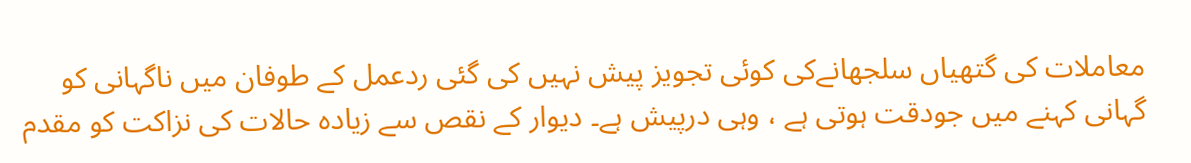معاملات کی گتھیاں سلجھانےکی کوئی تجویز پیش نہیں کی گئی ردعمل کے طوفان میں ناگہانی کو گہانی کہنے میں جودقت ہوتی ہے ، وہی درپیش ہے۔ دیوار کے نقص سے زیادہ حالات کی نزاکت کو مقدم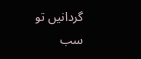گردانیں تو سب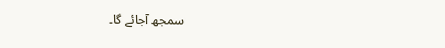سمجھ آجائے گا۔